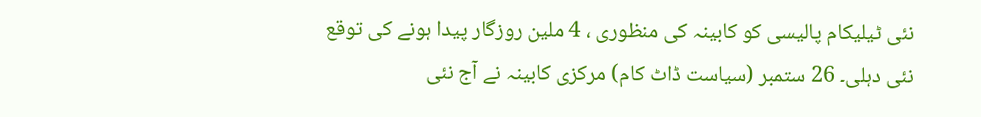نئی ٹیلیکام پالیسی کو کابینہ کی منظوری ، 4 ملین روزگار پیدا ہونے کی توقع
نئی دہلی۔ 26 ستمبر (سیاست ڈاٹ کام) مرکزی کابینہ نے آج نئی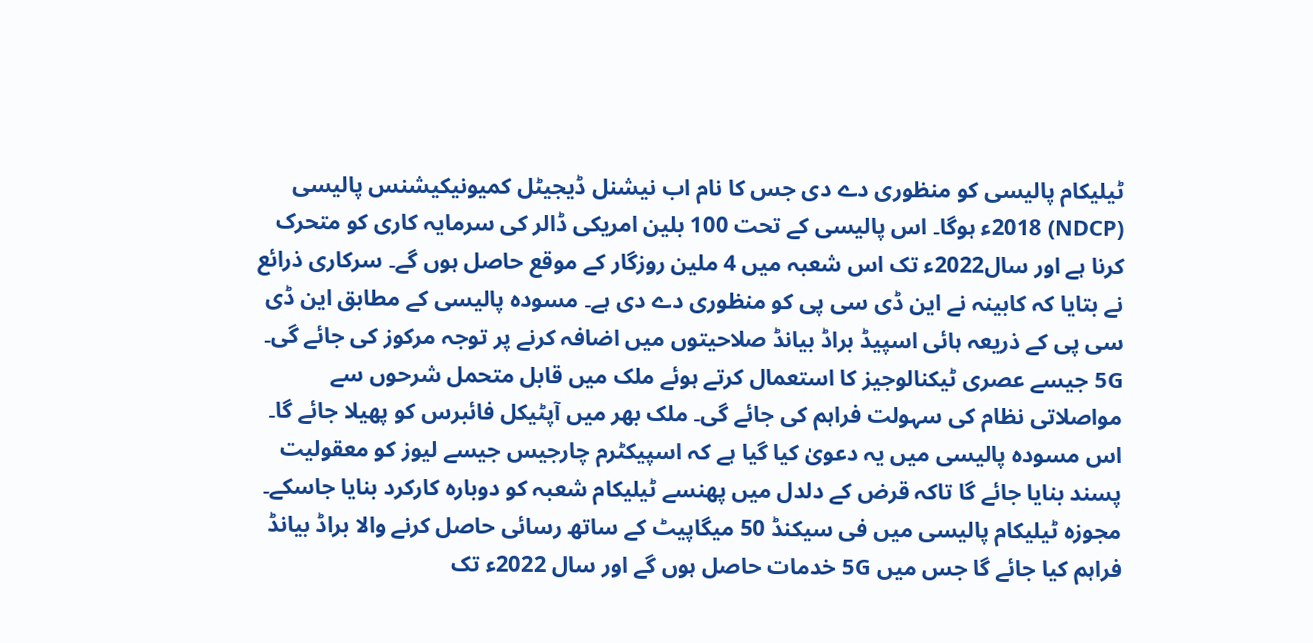ٹیلیکام پالیسی کو منظوری دے دی جس کا نام اب نیشنل ڈیجیٹل کمیونیکیشنس پالیسی (NDCP) 2018ء ہوگا۔ اس پالیسی کے تحت 100 بلین امریکی ڈالر کی سرمایہ کاری کو متحرک کرنا ہے اور سال2022ء تک اس شعبہ میں 4 ملین روزگار کے موقع حاصل ہوں گے۔ سرکاری ذرائع نے بتایا کہ کابینہ نے این ڈی سی پی کو منظوری دے دی ہے۔ مسودہ پالیسی کے مطابق این ڈی سی پی کے ذریعہ ہائی اسپیڈ براڈ بیانڈ صلاحیتوں میں اضافہ کرنے پر توجہ مرکوز کی جائے گی۔ 5G جیسے عصری ٹیکنالوجیز کا استعمال کرتے ہوئے ملک میں قابل متحمل شرحوں سے مواصلاتی نظام کی سہولت فراہم کی جائے گی۔ ملک بھر میں آپٹیکل فائبرس کو پھیلا جائے گا۔ اس مسودہ پالیسی میں یہ دعویٰ کیا گیا ہے کہ اسپیکٹرم چارجیس جیسے لیوز کو معقولیت پسند بنایا جائے گا تاکہ قرض کے دلدل میں پھنسے ٹیلیکام شعبہ کو دوبارہ کارکرد بنایا جاسکے۔ مجوزہ ٹیلیکام پالیسی میں فی سیکنڈ 50 میگاپیٹ کے ساتھ رسائی حاصل کرنے والا براڈ بیانڈ فراہم کیا جائے گا جس میں 5G خدمات حاصل ہوں گے اور سال 2022ء تک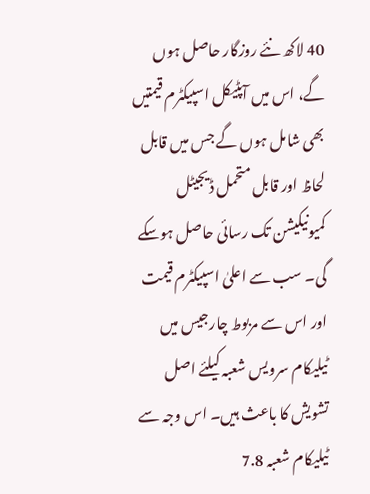40 لاکھ نئے روزگار حاصل ہوں گے، اس میں آپٹیکل اسپیکٹرم قیمتیں بھی شامل ہوں گے جس میں قابل لحاظ اور قابل متحمل ڈیجیٹل کمیونیکیشن تک رسائی حاصل ہوسکے گی۔ سب سے اعلیٰ اسپیکٹرم قیمت اور اس سے مربوط چارجیس میں ٹیلیکام سرویس شعبہ کیلئے اصل تشویش کا باعث ہیں۔ اس وجہ سے ٹیلیکام شعبہ 7.8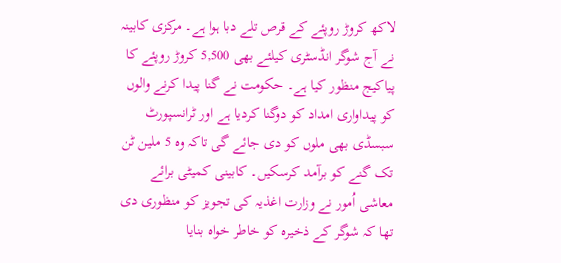لاکھ کروڑ روپئے کے قرص تلے دبا ہوا ہے۔ مرکزی کابینہ نے آج شوگر انڈسٹری کیلئے بھی 5,500 کروڑ روپئے کا پیاکیج منظور کیا ہے۔ حکومت نے گنا پیدا کرنے والوں کو پیداواری امداد کو دوگنا کردیا ہے اور ٹرانسپورٹ سبسڈی بھی ملوں کو دی جائے گی تاکہ وہ 5 ملین ٹن تک گنے کو برآمد کرسکیں۔ کابینی کمیٹی برائے معاشی اُمور نے وزارت اغذیہ کی تجویز کو منظوری دی تھا کہ شوگر کے ذخیرہ کو خاطر خواہ بنایا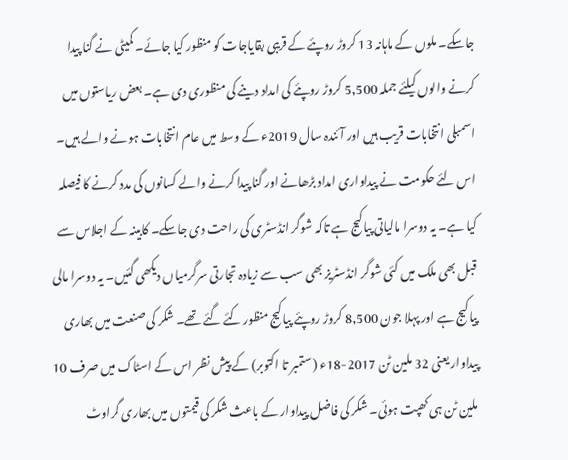جاسکے۔ ملوں کے ماہانہ 13 کروڑ روپئے کے قریبی بقایاجات کو منظور کیا جائے۔ کمیٹی نے گنا پیدا کرنے والوں کیلئے جملہ 5,500 کروڑ روپئے کی امداد دینے کی منظوری دی ہے۔ بعض ریاستوں میں اسمبلی انتخابات قریب ہیں اور آئندہ سال 2019ء کے وسط میں عام انتخابات ہونے والے ہیں۔ اس لئے حکومت نے پیداواری امداد بڑھانے اور گنا پیدا کرنے والے کسانوں کی مدد کرنے کا فیصلہ کیا ہے۔ یہ دوسرا مالیاتی پیاکیج ہے تاکہ شوگر انڈسٹری کی راحت دی جاسکے۔ کابینہ کے اجلاس سے قبل بھی ملک میں کئی شوگر انڈسٹریز بھی سب سے زیادہ تجارتی سرگرمیاں دیکھی گئیں۔ یہ دوسرا مالی پیاکیج ہے اور پہلا جون 8,500 کروڑ روپئے پیاکیج منظور کئے گئے تھے۔ شکر کی صنعت میں بھاری پیداوار یعنی 32 ملین ٹن 2017-18ء (ستمبر تا اکتوبر) کے پیش نظر اس کے اسٹاک میں صرف 10 ملین ٹن ہی کھپت ہوئی۔ شکر کی فاضل پیداوار کے باعث شکر کی قیمتوں میں بھاری گراوٹ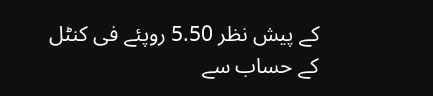کے پیش نظر 5.50 روپئے فی کنٹل کے حساب سے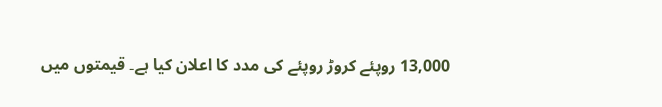13,000 روپئے کروڑ روپئے کی مدد کا اعلان کیا ہے۔ قیمتوں میں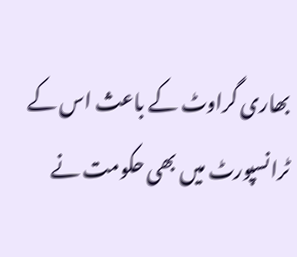بھاری گراوٹ کے باعث اس کے ٹرانسپورٹ میں بھی حکومت نے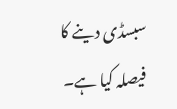سبسڈی دینے کا فیصلہ کیا ہے۔